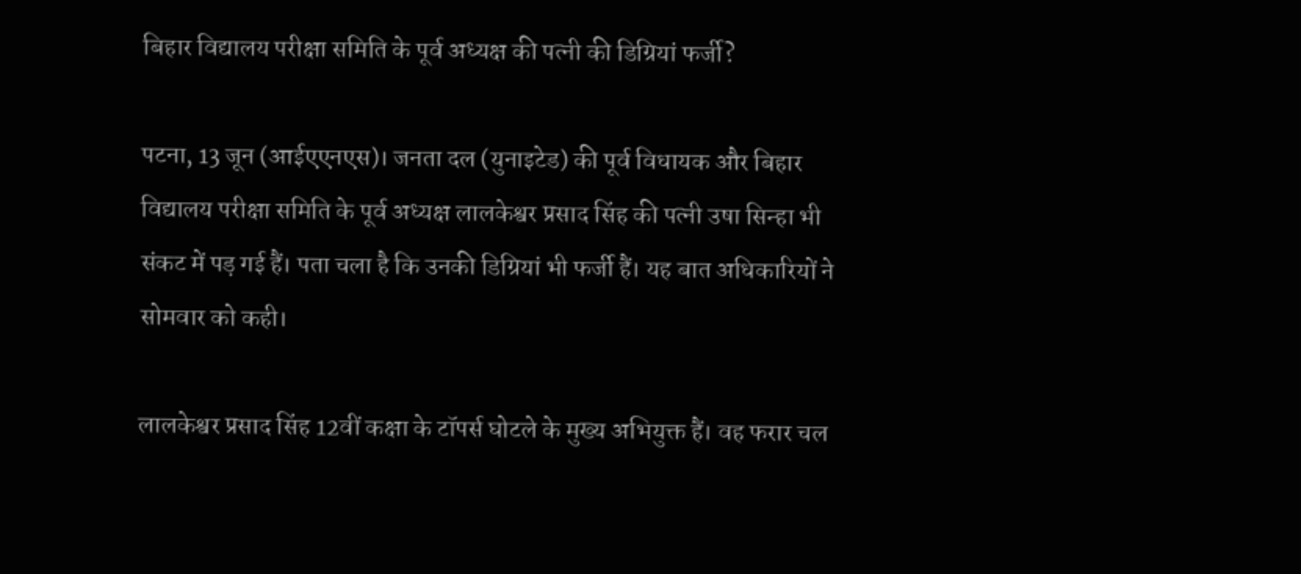बिहार विद्यालय परीक्षा समिति के पूर्व अध्यक्ष की पत्नी की डिग्रियां फर्जी?

पटना, 13 जून (आईएएनएस)। जनता दल (युनाइटेड) की पूर्व विधायक और बिहार विद्यालय परीक्षा समिति के पूर्व अध्यक्ष लालकेश्वर प्रसाद सिंह की पत्नी उषा सिन्हा भी संकट में पड़ गई हैं। पता चला है कि उनकी डिग्रियां भी फर्जी हैं। यह बात अधिकारियों ने सोमवार को कही।

लालकेश्वर प्रसाद सिंह 12वीं कक्षा के टॉपर्स घोटले के मुख्य अभियुक्त हैं। वह फरार चल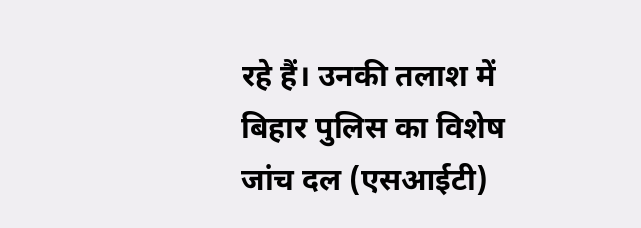रहे हैं। उनकी तलाश में बिहार पुलिस का विशेष जांच दल (एसआईटी)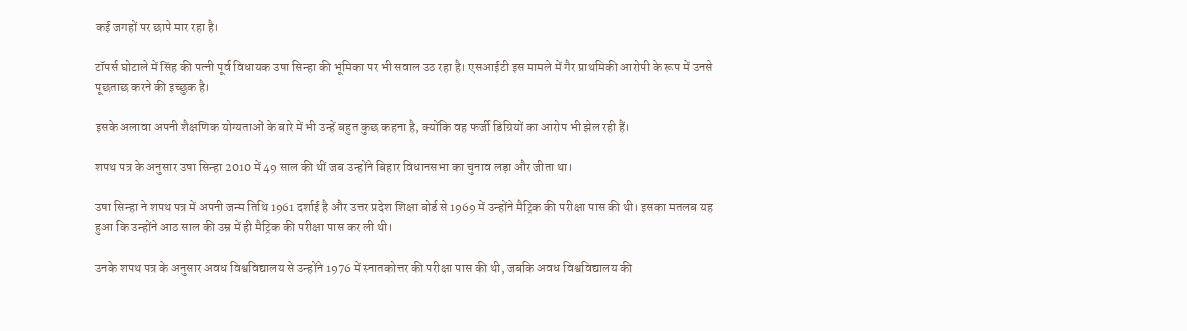कई जगहों पर छापे मार रहा है।

टॉपर्स घोटाले में सिंह की पत्नी पूर्व विधायक उषा सिन्हा की भूमिका पर भी सवाल उठ रहा है। एसआईटी इस मामले में गैर प्राथमिकी आरोपी के रूप में उनसे पूछताछ करने की इच्छुक है।

इसके अलावा अपनी शैक्षणिक योग्यताओं के बारे में भी उन्हें बहुत कुछ कहना है, क्योंकि वह फर्जी डिग्रियों का आरोप भी झेल रही हैं।

शपथ पत्र के अनुसार उषा सिन्हा 2010 में 49 साल की थीं जब उन्होंने बिहार विधानसभा का चुनाव लड़ा और जीता था।

उषा सिन्हा ने शपथ पत्र में अपनी जन्म तिथि 1961 दर्शाई है और उत्तर प्रदेश शिक्षा बोर्ड से 1969 में उन्होंने मैट्रिक की परीक्षा पास की थी। इसका मतलब यह हुआ कि उन्होंने आठ साल की उम्र में ही मैट्रिक की परीक्षा पास कर ली थी।

उनके शपथ पत्र के अनुसार अवध विश्वविद्यालय से उन्होंने 1976 में स्नातकोत्तर की परीक्षा पास की थी, जबकि अवध विश्वविद्यालय की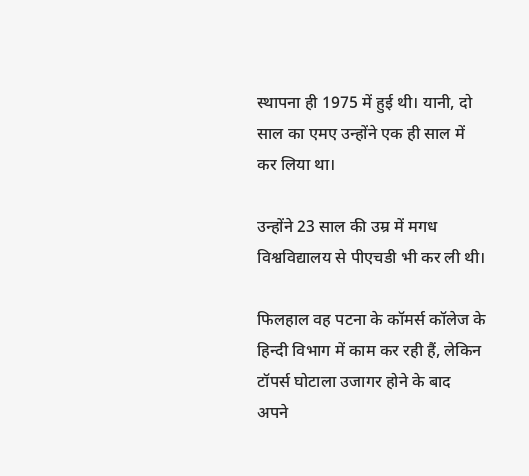स्थापना ही 1975 में हुई थी। यानी, दो साल का एमए उन्होंने एक ही साल में कर लिया था।

उन्होंने 23 साल की उम्र में मगध विश्वविद्यालय से पीएचडी भी कर ली थी।

फिलहाल वह पटना के कॉमर्स कॉलेज के हिन्दी विभाग में काम कर रही हैं, लेकिन टॉपर्स घोटाला उजागर होने के बाद अपने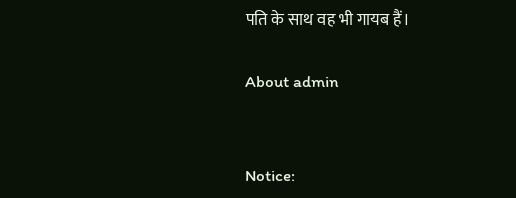पति के साथ वह भी गायब हैं।

About admin


Notice: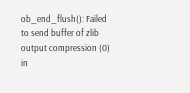ob_end_flush(): Failed to send buffer of zlib output compression (0) in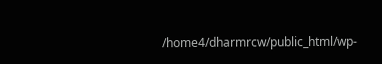/home4/dharmrcw/public_html/wp-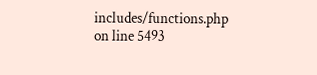includes/functions.php on line 5493